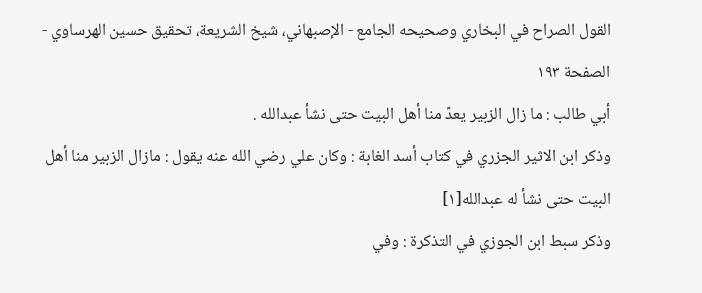القول الصراح في البخاري وصحيحه الجامع - الإصبهاني، شيخ الشريعة، تحقیق حسين الهرساوي - الصفحة ١٩٣
أبي طالب : ما زال الزبير يعدّ منا أهل البيت حتى نشأ عبدالله .
وذكر ابن الاثير الجزري في كتاب أسد الغابة : وكان علي رضي الله عنه يقول : مازال الزبير منا أهل البيت حتى نشأ له عبدالله[١]
وذكر سبط ابن الجوزي في التذكرة : وفي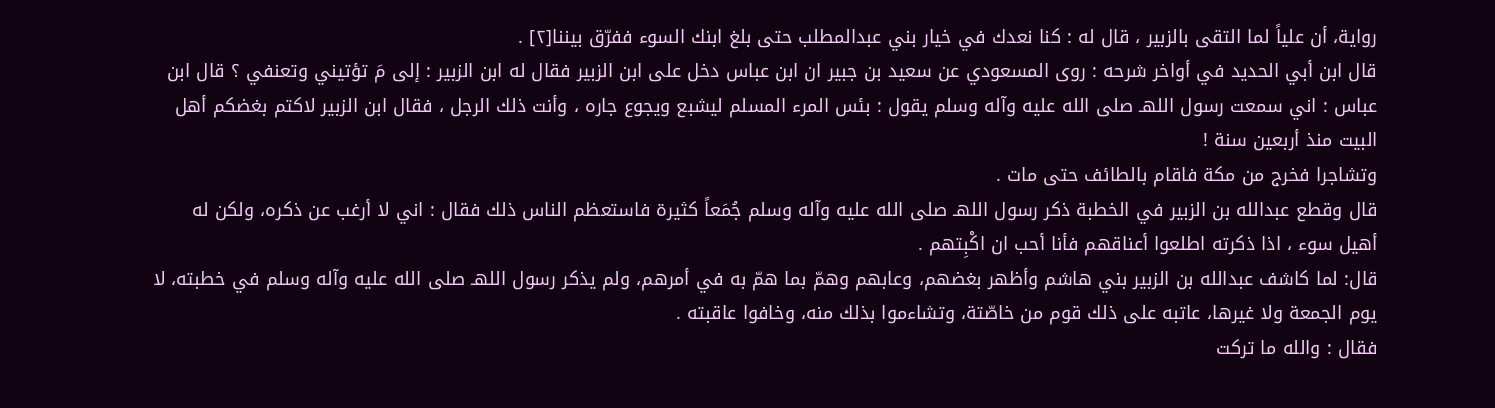رواية، أن علياً لما التقى بالزبير ، قال له : كنا نعدك في خيار بني عبدالمطلب حتى بلغ ابنك السوء ففرّق بيننا[٢] .
قال ابن أبي الحديد في أواخر شرحه : روى المسعودي عن سعيد بن جبير ان ابن عباس دخل على ابن الزبير فقال له ابن الزبير : إلى مَ تؤتيني وتعنفي ؟ قال ابن عباس : اني سمعت رسول اللهـ صلى الله عليه وآله وسلم يقول : بئس المرء المسلم ليشبع ويجوع جاره ، وأنت ذلك الرجل ، فقال ابن الزبير لاكتم بغضكم أهل البيت منذ أربعين سنة !
وتشاجرا فخرج من مكة فاقام بالطائف حتى مات .
قال وقطع عبدالله بن الزبير في الخطبة ذكر رسول اللهـ صلى الله عليه وآله وسلم جُمَعاً كثيرة فاستعظم الناس ذلك فقال : اني لا أرغب عن ذكره، ولكن له أهيل سوء ، اذا ذكرته اطلعوا أعناقهم فأنا أحب ان اكْبِتهم .
قال: لما كاشف عبدالله بن الزبير بني هاشم وأظهر بغضهم، وعابهم وهمّ بما همّ به في أمرهم، ولم يذكر رسول اللهـ صلى الله عليه وآله وسلم في خطبته، لا يوم الجمعة ولا غيرها، عاتبه على ذلك قوم من خاصّتة، وتشاءموا بذلك منه، وخافوا عاقبته .
فقال : والله ما تركت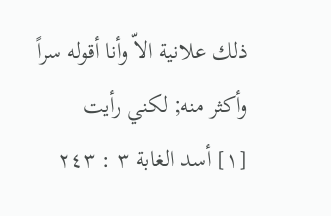ذلك علانية الاّ وأنا أقوله سراً وأكثر منه; لكني رأيت
[١] أسد الغابة ٣ : ٢٤٣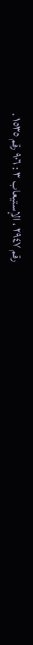رقم ٢٩٤٧ ، الإستيعاب ٣ : ٩٠٦ رقم ١٥٣٥ .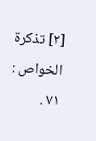[٢] تذكرة الخواص : ٧١ .